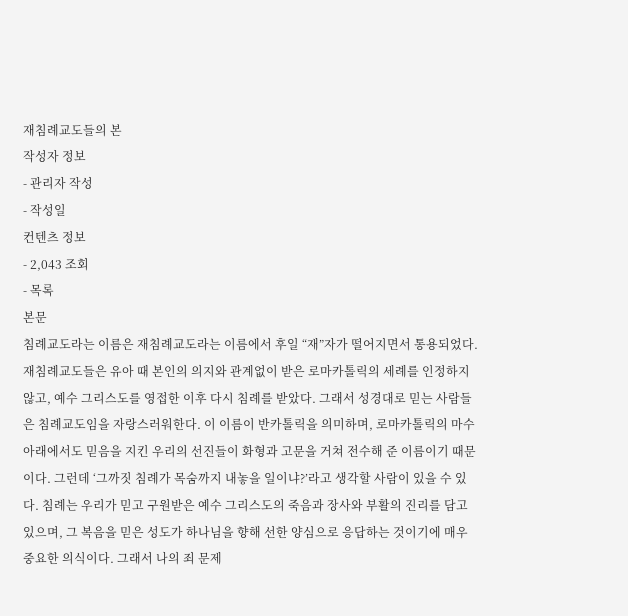재침례교도들의 본
작성자 정보
- 관리자 작성
- 작성일
컨텐츠 정보
- 2,043 조회
- 목록
본문
침례교도라는 이름은 재침례교도라는 이름에서 후일 “재”자가 떨어지면서 통용되었다. 재침례교도들은 유아 때 본인의 의지와 관계없이 받은 로마카톨릭의 세례를 인정하지 않고, 예수 그리스도를 영접한 이후 다시 침례를 받았다. 그래서 성경대로 믿는 사람들은 침례교도임을 자랑스러워한다. 이 이름이 반카톨릭을 의미하며, 로마카톨릭의 마수 아래에서도 믿음을 지킨 우리의 선진들이 화형과 고문을 거쳐 전수해 준 이름이기 때문이다. 그런데 ‘그까짓 침례가 목숨까지 내놓을 일이냐?’라고 생각할 사람이 있을 수 있다. 침례는 우리가 믿고 구원받은 예수 그리스도의 죽음과 장사와 부활의 진리를 담고 있으며, 그 복음을 믿은 성도가 하나님을 향해 선한 양심으로 응답하는 것이기에 매우 중요한 의식이다. 그래서 나의 죄 문제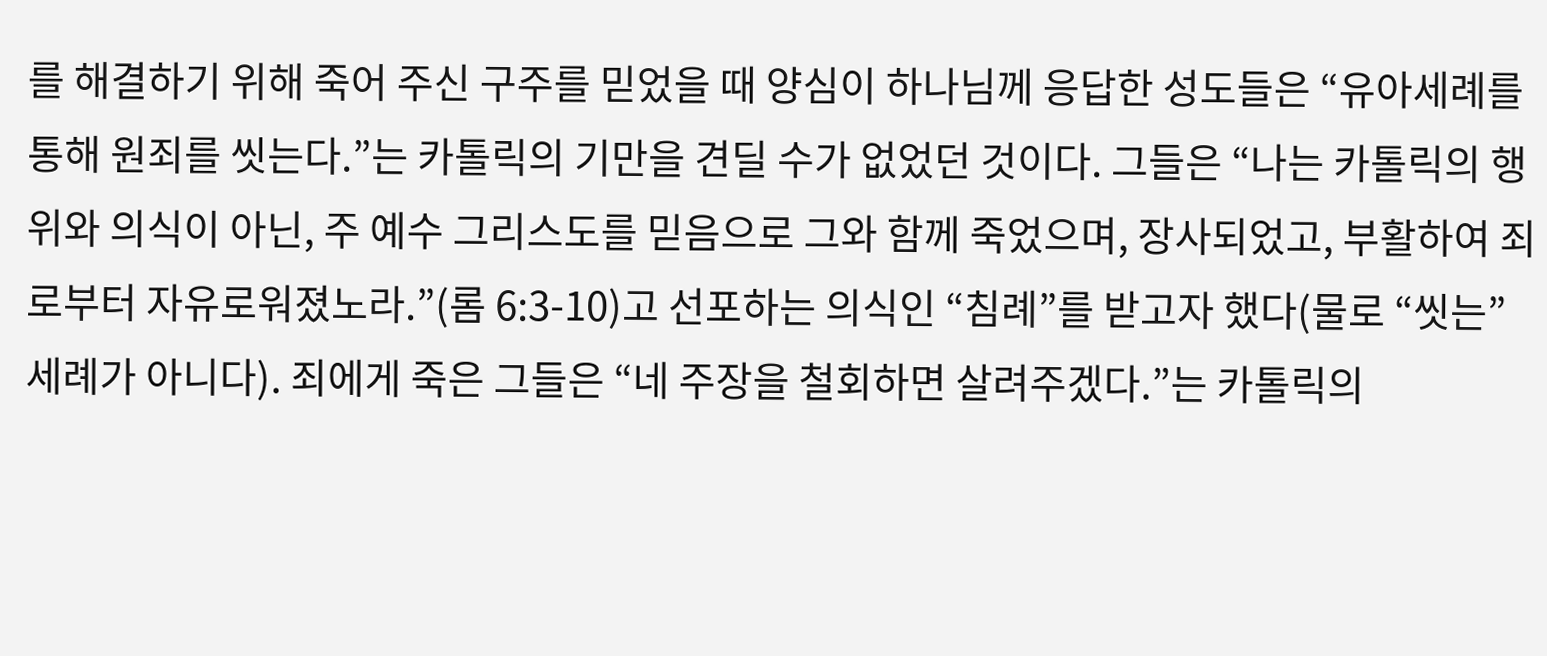를 해결하기 위해 죽어 주신 구주를 믿었을 때 양심이 하나님께 응답한 성도들은 “유아세례를 통해 원죄를 씻는다.”는 카톨릭의 기만을 견딜 수가 없었던 것이다. 그들은 “나는 카톨릭의 행위와 의식이 아닌, 주 예수 그리스도를 믿음으로 그와 함께 죽었으며, 장사되었고, 부활하여 죄로부터 자유로워졌노라.”(롬 6:3-10)고 선포하는 의식인 “침례”를 받고자 했다(물로 “씻는” 세례가 아니다). 죄에게 죽은 그들은 “네 주장을 철회하면 살려주겠다.”는 카톨릭의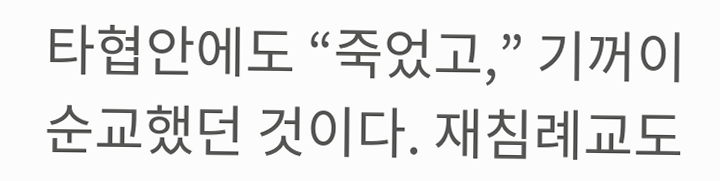타협안에도 “죽었고,” 기꺼이 순교했던 것이다. 재침례교도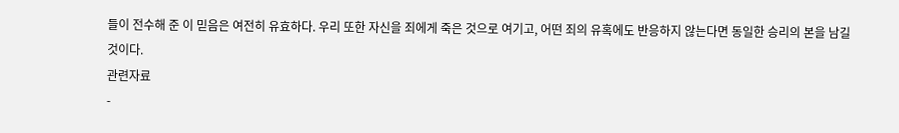들이 전수해 준 이 믿음은 여전히 유효하다. 우리 또한 자신을 죄에게 죽은 것으로 여기고, 어떤 죄의 유혹에도 반응하지 않는다면 동일한 승리의 본을 남길 것이다.
관련자료
-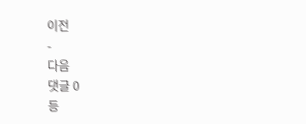이전
-
다음
댓글 0
등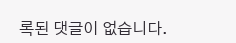록된 댓글이 없습니다.